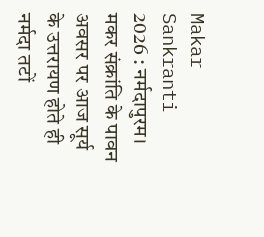Makar Sankranti 2026 : नर्मदापुरम। मकर संक्रांति के पावन अवसर पर आज सूर्य के उत्तरायण होते ही नर्मदा तटों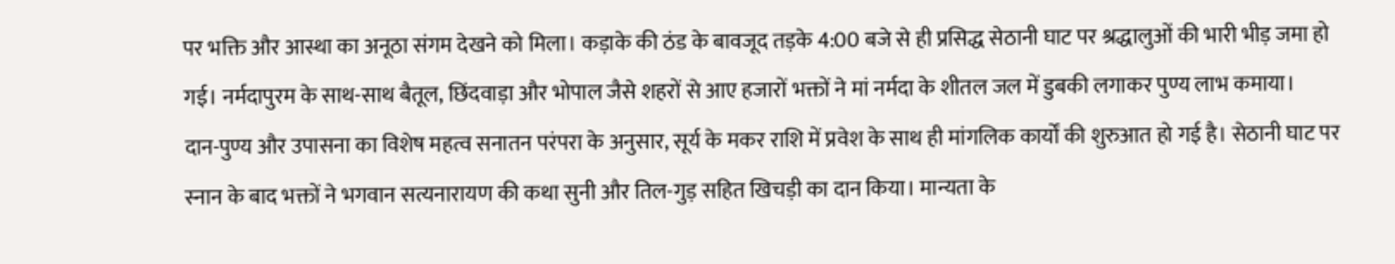पर भक्ति और आस्था का अनूठा संगम देखने को मिला। कड़ाके की ठंड के बावजूद तड़के 4:00 बजे से ही प्रसिद्ध सेठानी घाट पर श्रद्धालुओं की भारी भीड़ जमा हो गई। नर्मदापुरम के साथ-साथ बैतूल, छिंदवाड़ा और भोपाल जैसे शहरों से आए हजारों भक्तों ने मां नर्मदा के शीतल जल में डुबकी लगाकर पुण्य लाभ कमाया।
दान-पुण्य और उपासना का विशेष महत्व सनातन परंपरा के अनुसार, सूर्य के मकर राशि में प्रवेश के साथ ही मांगलिक कार्यों की शुरुआत हो गई है। सेठानी घाट पर स्नान के बाद भक्तों ने भगवान सत्यनारायण की कथा सुनी और तिल-गुड़ सहित खिचड़ी का दान किया। मान्यता के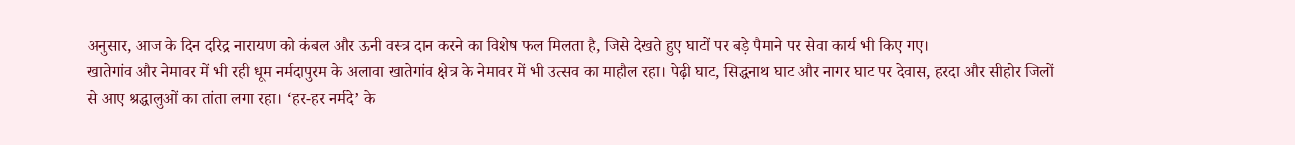अनुसार, आज के दिन दरिद्र नारायण को कंबल और ऊनी वस्त्र दान करने का विशेष फल मिलता है, जिसे देखते हुए घाटों पर बड़े पैमाने पर सेवा कार्य भी किए गए।
खातेगांव और नेमावर में भी रही धूम नर्मदापुरम के अलावा खातेगांव क्षेत्र के नेमावर में भी उत्सव का माहौल रहा। पेढ़ी घाट, सिद्धनाथ घाट और नागर घाट पर देवास, हरदा और सीहोर जिलों से आए श्रद्धालुओं का तांता लगा रहा। ‘हर-हर नर्मदे’ के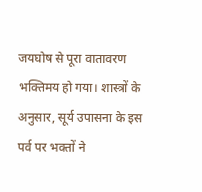जयघोष से पूरा वातावरण भक्तिमय हो गया। शास्त्रों के अनुसार, सूर्य उपासना के इस पर्व पर भक्तों ने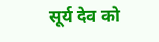सूर्य देव को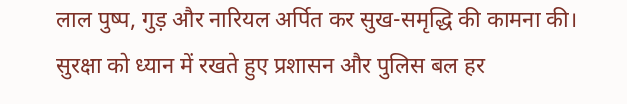लाल पुष्प, गुड़ और नारियल अर्पित कर सुख-समृद्धि की कामना की। सुरक्षा को ध्यान में रखते हुए प्रशासन और पुलिस बल हर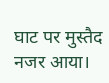घाट पर मुस्तैद नजर आया।